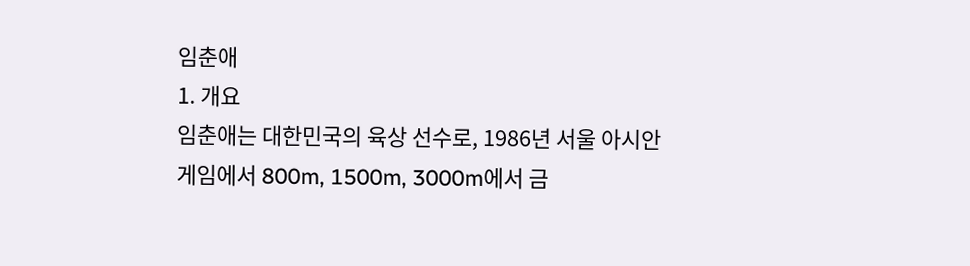임춘애
1. 개요
임춘애는 대한민국의 육상 선수로, 1986년 서울 아시안 게임에서 800m, 1500m, 3000m에서 금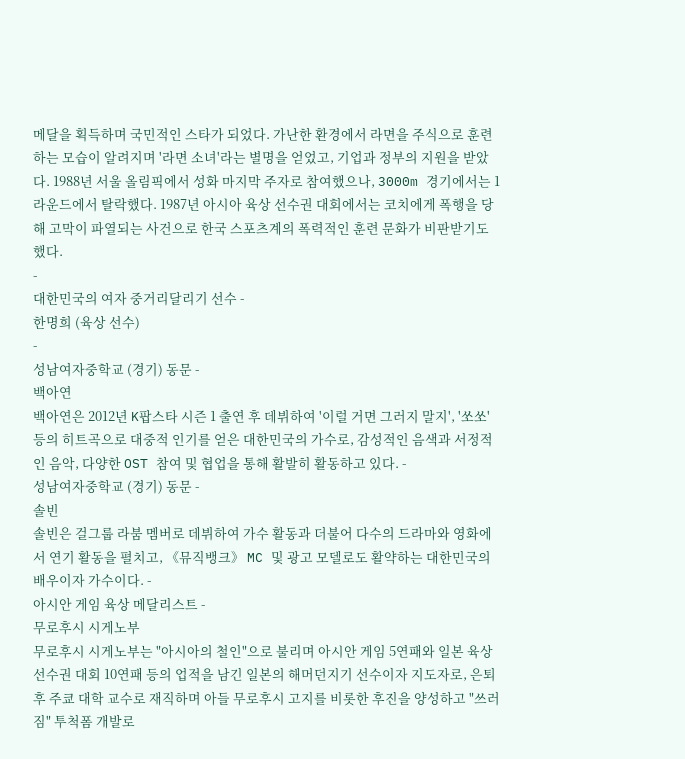메달을 획득하며 국민적인 스타가 되었다. 가난한 환경에서 라면을 주식으로 훈련하는 모습이 알려지며 '라면 소녀'라는 별명을 얻었고, 기업과 정부의 지원을 받았다. 1988년 서울 올림픽에서 성화 마지막 주자로 참여했으나, 3000m 경기에서는 1라운드에서 탈락했다. 1987년 아시아 육상 선수권 대회에서는 코치에게 폭행을 당해 고막이 파열되는 사건으로 한국 스포츠계의 폭력적인 훈련 문화가 비판받기도 했다.
-
대한민국의 여자 중거리달리기 선수 -
한명희 (육상 선수)
-
성남여자중학교 (경기) 동문 -
백아연
백아연은 2012년 K팝스타 시즌 1 출연 후 데뷔하여 '이럴 거면 그러지 말지', '쏘쏘' 등의 히트곡으로 대중적 인기를 얻은 대한민국의 가수로, 감성적인 음색과 서정적인 음악, 다양한 OST 참여 및 협업을 통해 활발히 활동하고 있다. -
성남여자중학교 (경기) 동문 -
솔빈
솔빈은 걸그룹 라붐 멤버로 데뷔하여 가수 활동과 더불어 다수의 드라마와 영화에서 연기 활동을 펼치고, 《뮤직뱅크》 MC 및 광고 모델로도 활약하는 대한민국의 배우이자 가수이다. -
아시안 게임 육상 메달리스트 -
무로후시 시게노부
무로후시 시게노부는 "아시아의 철인"으로 불리며 아시안 게임 5연패와 일본 육상 선수권 대회 10연패 등의 업적을 남긴 일본의 해머던지기 선수이자 지도자로, 은퇴 후 주쿄 대학 교수로 재직하며 아들 무로후시 고지를 비롯한 후진을 양성하고 "쓰러짐" 투척폼 개발로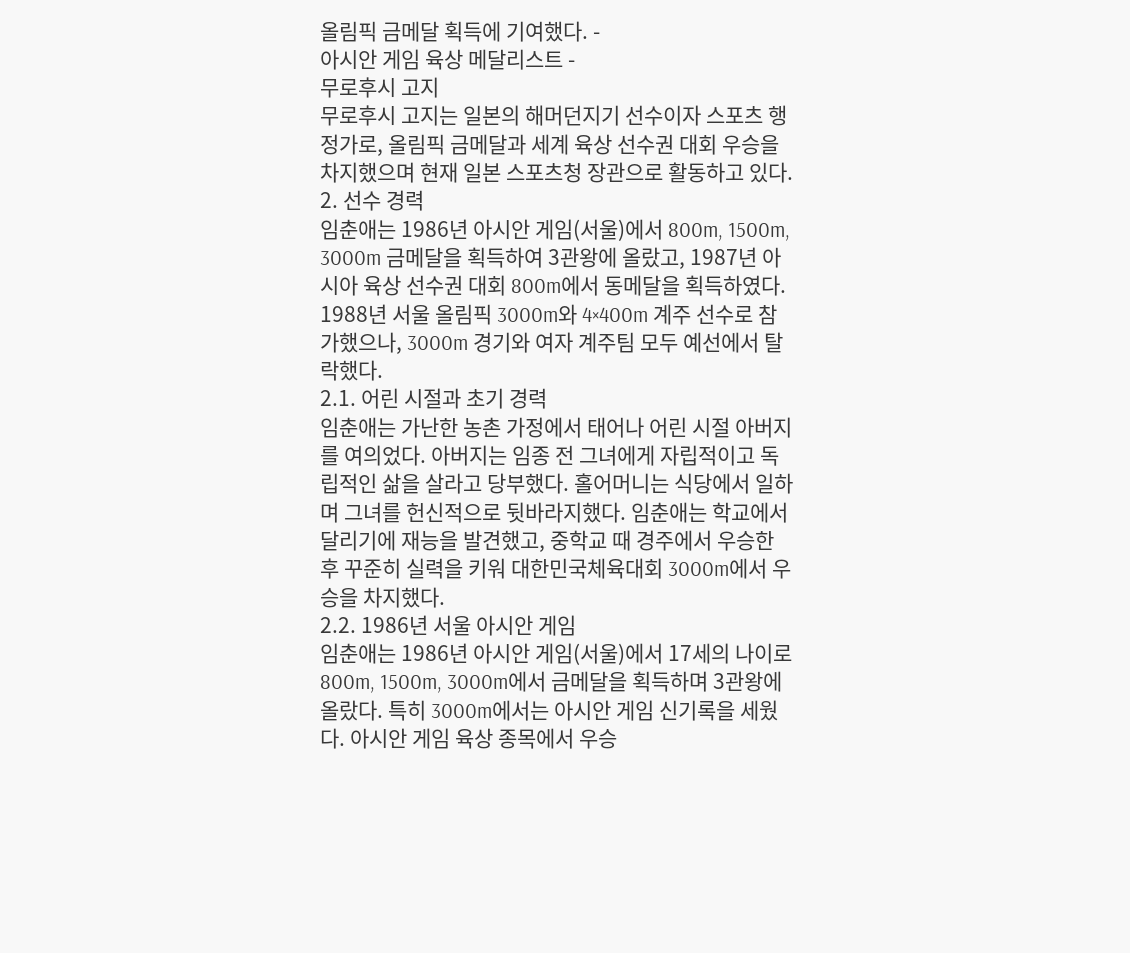올림픽 금메달 획득에 기여했다. -
아시안 게임 육상 메달리스트 -
무로후시 고지
무로후시 고지는 일본의 해머던지기 선수이자 스포츠 행정가로, 올림픽 금메달과 세계 육상 선수권 대회 우승을 차지했으며 현재 일본 스포츠청 장관으로 활동하고 있다.
2. 선수 경력
임춘애는 1986년 아시안 게임(서울)에서 800m, 1500m, 3000m 금메달을 획득하여 3관왕에 올랐고, 1987년 아시아 육상 선수권 대회 800m에서 동메달을 획득하였다. 1988년 서울 올림픽 3000m와 4×400m 계주 선수로 참가했으나, 3000m 경기와 여자 계주팀 모두 예선에서 탈락했다.
2.1. 어린 시절과 초기 경력
임춘애는 가난한 농촌 가정에서 태어나 어린 시절 아버지를 여의었다. 아버지는 임종 전 그녀에게 자립적이고 독립적인 삶을 살라고 당부했다. 홀어머니는 식당에서 일하며 그녀를 헌신적으로 뒷바라지했다. 임춘애는 학교에서 달리기에 재능을 발견했고, 중학교 때 경주에서 우승한 후 꾸준히 실력을 키워 대한민국체육대회 3000m에서 우승을 차지했다.
2.2. 1986년 서울 아시안 게임
임춘애는 1986년 아시안 게임(서울)에서 17세의 나이로 800m, 1500m, 3000m에서 금메달을 획득하며 3관왕에 올랐다. 특히 3000m에서는 아시안 게임 신기록을 세웠다. 아시안 게임 육상 종목에서 우승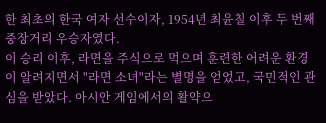한 최초의 한국 여자 선수이자, 1954년 최윤칠 이후 두 번째 중장거리 우승자였다.
이 승리 이후, 라면을 주식으로 먹으며 훈련한 어려운 환경이 알려지면서 "라면 소녀"라는 별명을 얻었고, 국민적인 관심을 받았다. 아시안 게임에서의 활약으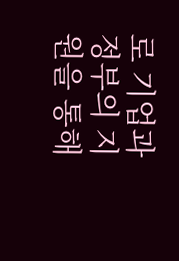로 기업과 정부의 지원을 통해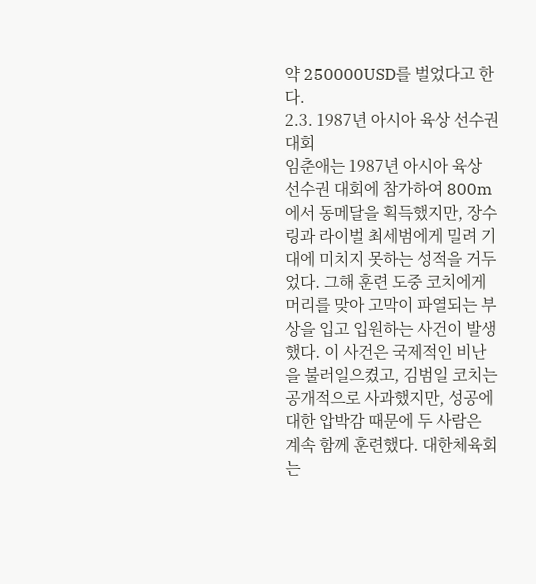약 250000USD를 벌었다고 한다.
2.3. 1987년 아시아 육상 선수권 대회
임춘애는 1987년 아시아 육상 선수권 대회에 참가하여 800m에서 동메달을 획득했지만, 장수링과 라이벌 최세범에게 밀려 기대에 미치지 못하는 성적을 거두었다. 그해 훈련 도중 코치에게 머리를 맞아 고막이 파열되는 부상을 입고 입원하는 사건이 발생했다. 이 사건은 국제적인 비난을 불러일으켰고, 김범일 코치는 공개적으로 사과했지만, 성공에 대한 압박감 때문에 두 사람은 계속 함께 훈련했다. 대한체육회는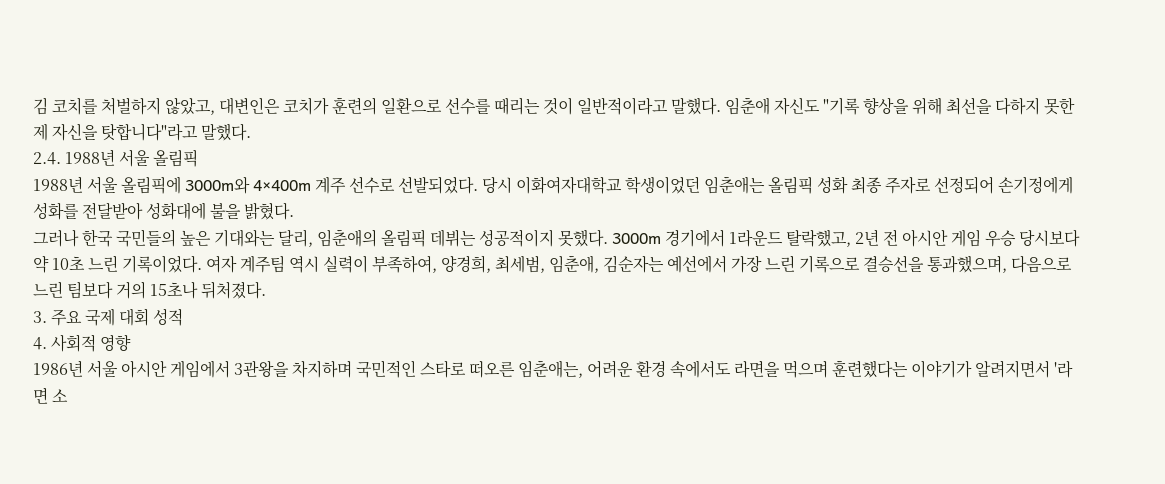김 코치를 처벌하지 않았고, 대변인은 코치가 훈련의 일환으로 선수를 때리는 것이 일반적이라고 말했다. 임춘애 자신도 "기록 향상을 위해 최선을 다하지 못한 제 자신을 탓합니다"라고 말했다.
2.4. 1988년 서울 올림픽
1988년 서울 올림픽에 3000m와 4×400m 계주 선수로 선발되었다. 당시 이화여자대학교 학생이었던 임춘애는 올림픽 성화 최종 주자로 선정되어 손기정에게 성화를 전달받아 성화대에 불을 밝혔다.
그러나 한국 국민들의 높은 기대와는 달리, 임춘애의 올림픽 데뷔는 성공적이지 못했다. 3000m 경기에서 1라운드 탈락했고, 2년 전 아시안 게임 우승 당시보다 약 10초 느린 기록이었다. 여자 계주팀 역시 실력이 부족하여, 양경희, 최세범, 임춘애, 김순자는 예선에서 가장 느린 기록으로 결승선을 통과했으며, 다음으로 느린 팀보다 거의 15초나 뒤처졌다.
3. 주요 국제 대회 성적
4. 사회적 영향
1986년 서울 아시안 게임에서 3관왕을 차지하며 국민적인 스타로 떠오른 임춘애는, 어려운 환경 속에서도 라면을 먹으며 훈련했다는 이야기가 알려지면서 '라면 소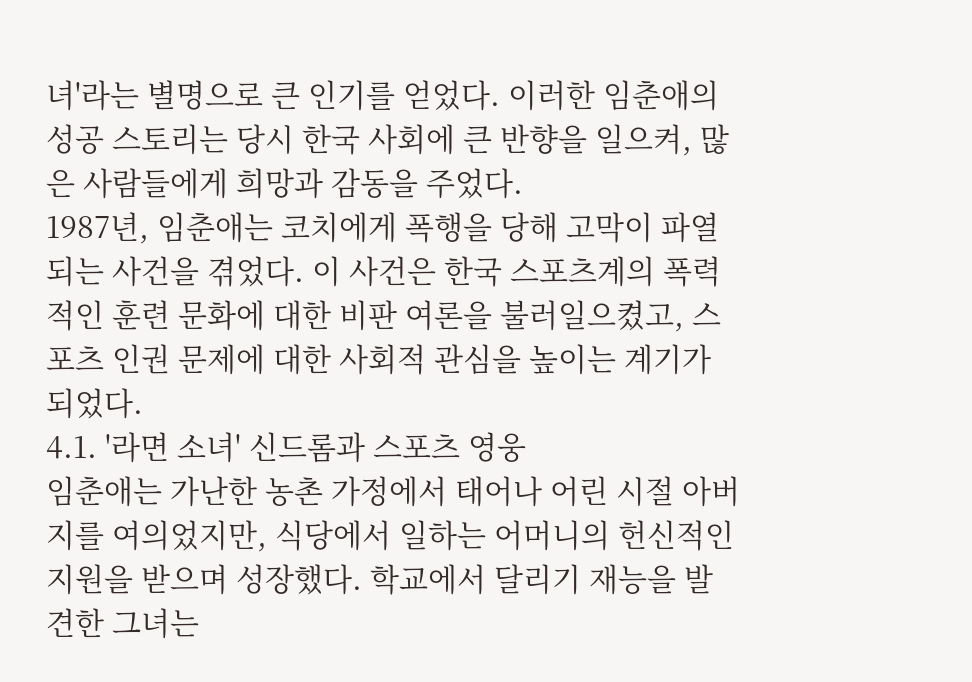녀'라는 별명으로 큰 인기를 얻었다. 이러한 임춘애의 성공 스토리는 당시 한국 사회에 큰 반향을 일으켜, 많은 사람들에게 희망과 감동을 주었다.
1987년, 임춘애는 코치에게 폭행을 당해 고막이 파열되는 사건을 겪었다. 이 사건은 한국 스포츠계의 폭력적인 훈련 문화에 대한 비판 여론을 불러일으켰고, 스포츠 인권 문제에 대한 사회적 관심을 높이는 계기가 되었다.
4.1. '라면 소녀' 신드롬과 스포츠 영웅
임춘애는 가난한 농촌 가정에서 태어나 어린 시절 아버지를 여의었지만, 식당에서 일하는 어머니의 헌신적인 지원을 받으며 성장했다. 학교에서 달리기 재능을 발견한 그녀는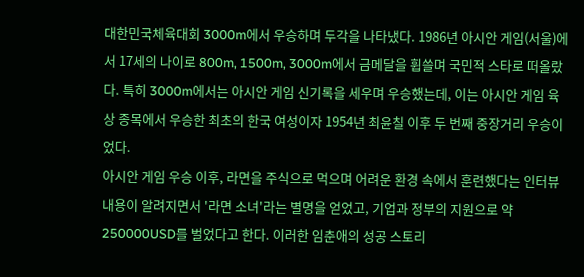대한민국체육대회 3000m에서 우승하며 두각을 나타냈다. 1986년 아시안 게임(서울)에서 17세의 나이로 800m, 1500m, 3000m에서 금메달을 휩쓸며 국민적 스타로 떠올랐다. 특히 3000m에서는 아시안 게임 신기록을 세우며 우승했는데, 이는 아시안 게임 육상 종목에서 우승한 최초의 한국 여성이자 1954년 최윤칠 이후 두 번째 중장거리 우승이었다.
아시안 게임 우승 이후, 라면을 주식으로 먹으며 어려운 환경 속에서 훈련했다는 인터뷰 내용이 알려지면서 '라면 소녀'라는 별명을 얻었고, 기업과 정부의 지원으로 약 250000USD를 벌었다고 한다. 이러한 임춘애의 성공 스토리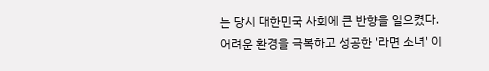는 당시 대한민국 사회에 큰 반향을 일으켰다. 어려운 환경을 극복하고 성공한 '라면 소녀' 이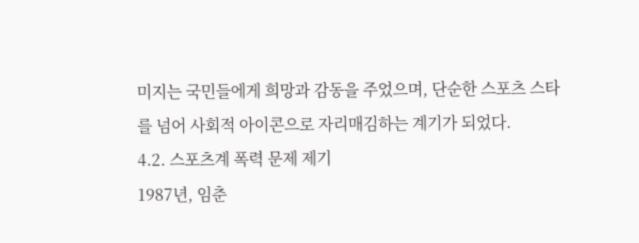미지는 국민들에게 희망과 감동을 주었으며, 단순한 스포츠 스타를 넘어 사회적 아이콘으로 자리매김하는 계기가 되었다.
4.2. 스포츠계 폭력 문제 제기
1987년, 임춘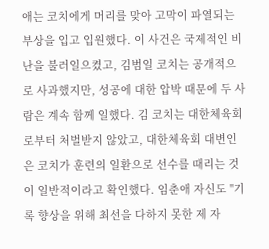애는 코치에게 머리를 맞아 고막이 파열되는 부상을 입고 입원했다. 이 사건은 국제적인 비난을 불러일으켰고, 김범일 코치는 공개적으로 사과했지만, 성공에 대한 압박 때문에 두 사람은 계속 함께 일했다. 김 코치는 대한체육회로부터 처벌받지 않았고, 대한체육회 대변인은 코치가 훈련의 일환으로 선수를 때리는 것이 일반적이라고 확인했다. 임춘애 자신도 "기록 향상을 위해 최선을 다하지 못한 제 자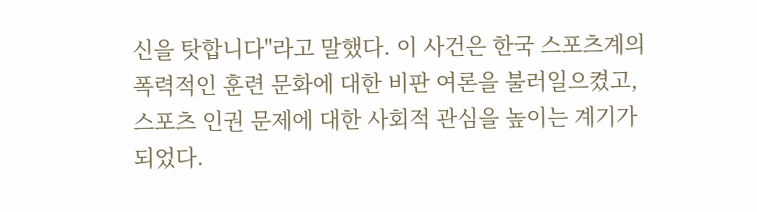신을 탓합니다"라고 말했다. 이 사건은 한국 스포츠계의 폭력적인 훈련 문화에 대한 비판 여론을 불러일으켰고, 스포츠 인권 문제에 대한 사회적 관심을 높이는 계기가 되었다.